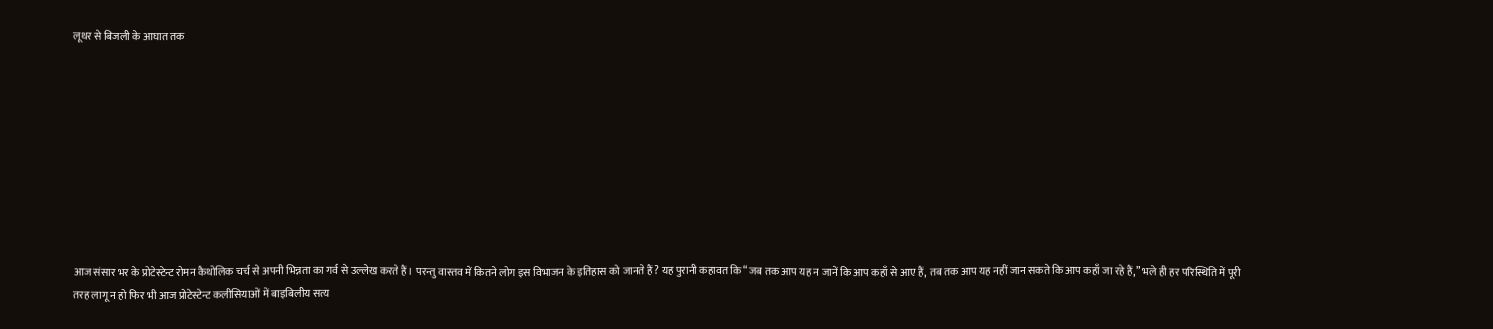लूथर से बिजली के आघात तक









आज संसार भर के प्रोटेस्टेन्ट रोमन कैथोलिक चर्च से अपनी भिन्नता का गर्व से उल्लेख करते हैं। परन्तु वास्तव में कितने लोग इस विभाजन के इतिहास को जानते हैं? यह पुरानी कहावत कि “जब तक आप यह न जानें कि आप कहाँ से आए हैं, तब तक आप यह नहीं जान सकते कि आप कहाँ जा रहे हैं,” भले ही हर परिस्थिति में पूरी तरह लागू न हो फिर भी आज प्रोटेस्टेन्ट कलीसियाओं में बाइबिलीय सत्य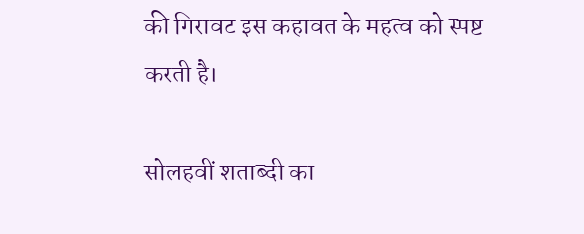की गिरावट इस कहावत के महत्व को स्पष्ट करती है।

सोलहवीं शताब्दी का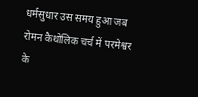धर्मसुधार उस समय हुआ जब रोमन कैथोलिक चर्च में परमेश्वर के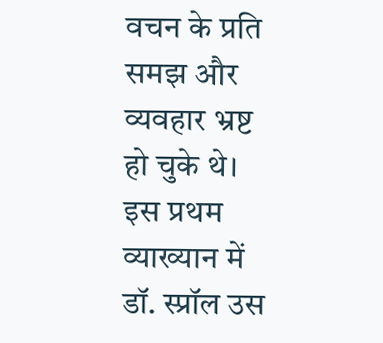वचन के प्रति समझ और व्यवहार भ्रष्ट हो चुके थे। इस प्रथम व्याख्यान में डॉ. स्प्रॉल उस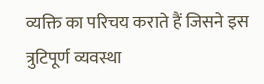व्यक्ति का परिचय कराते हैं जिसने इस त्रुटिपूर्ण व्यवस्था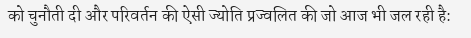को चुनौती दी और परिवर्तन की ऐसी ज्योति प्रज्वलित की जो आज भी जल रही है: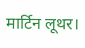मार्टिन लूथर।